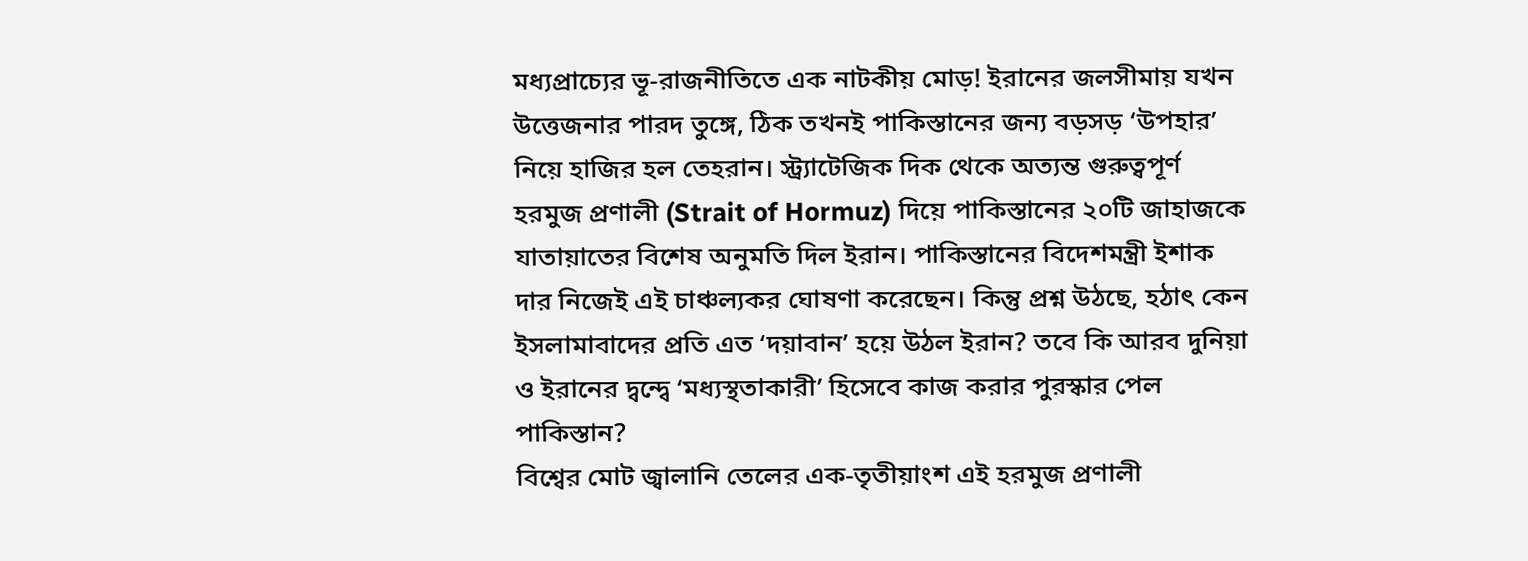মধ্যপ্রাচ্যের ভূ-রাজনীতিতে এক নাটকীয় মোড়! ইরানের জলসীমায় যখন উত্তেজনার পারদ তুঙ্গে, ঠিক তখনই পাকিস্তানের জন্য বড়সড় ‘উপহার’ নিয়ে হাজির হল তেহরান। স্ট্র্যাটেজিক দিক থেকে অত্যন্ত গুরুত্বপূর্ণ হরমুজ প্রণালী (Strait of Hormuz) দিয়ে পাকিস্তানের ২০টি জাহাজকে যাতায়াতের বিশেষ অনুমতি দিল ইরান। পাকিস্তানের বিদেশমন্ত্রী ইশাক দার নিজেই এই চাঞ্চল্যকর ঘোষণা করেছেন। কিন্তু প্রশ্ন উঠছে, হঠাৎ কেন ইসলামাবাদের প্রতি এত ‘দয়াবান’ হয়ে উঠল ইরান? তবে কি আরব দুনিয়া ও ইরানের দ্বন্দ্বে ‘মধ্যস্থতাকারী’ হিসেবে কাজ করার পুরস্কার পেল পাকিস্তান?
বিশ্বের মোট জ্বালানি তেলের এক-তৃতীয়াংশ এই হরমুজ প্রণালী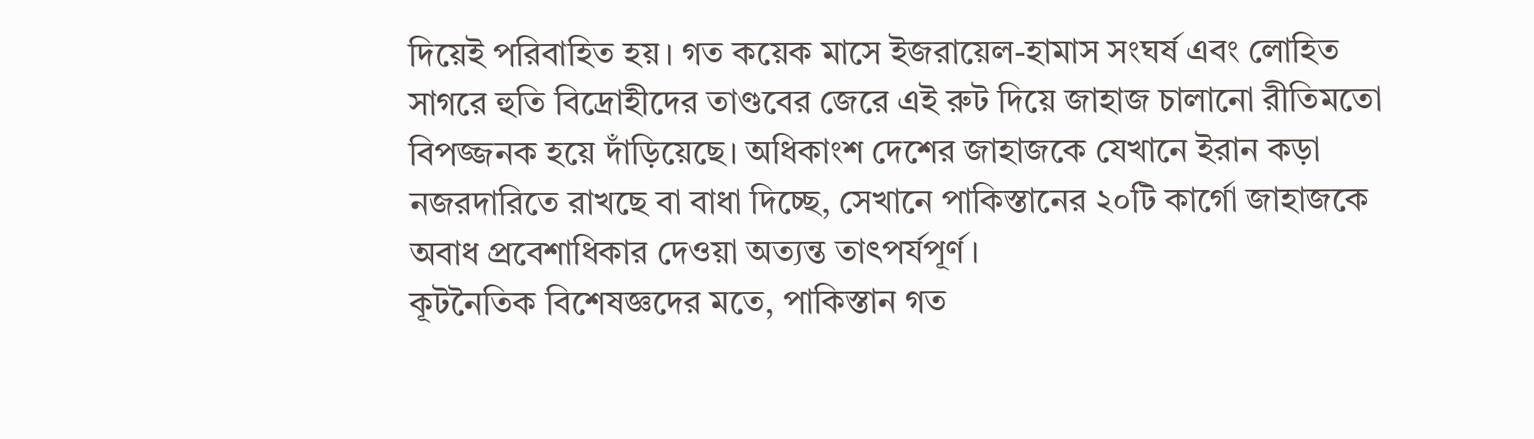দিয়েই পরিবাহিত হয়। গত কয়েক মাসে ইজরায়েল-হামাস সংঘর্ষ এবং লোহিত সাগরে হুতি বিদ্রোহীদের তাণ্ডবের জেরে এই রুট দিয়ে জাহাজ চালানো রীতিমতো বিপজ্জনক হয়ে দাঁড়িয়েছে। অধিকাংশ দেশের জাহাজকে যেখানে ইরান কড়া নজরদারিতে রাখছে বা বাধা দিচ্ছে, সেখানে পাকিস্তানের ২০টি কার্গো জাহাজকে অবাধ প্রবেশাধিকার দেওয়া অত্যন্ত তাৎপর্যপূর্ণ।
কূটনৈতিক বিশেষজ্ঞদের মতে, পাকিস্তান গত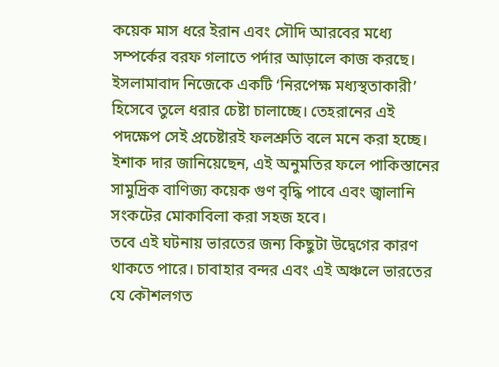কয়েক মাস ধরে ইরান এবং সৌদি আরবের মধ্যে সম্পর্কের বরফ গলাতে পর্দার আড়ালে কাজ করছে। ইসলামাবাদ নিজেকে একটি ‘নিরপেক্ষ মধ্যস্থতাকারী’ হিসেবে তুলে ধরার চেষ্টা চালাচ্ছে। তেহরানের এই পদক্ষেপ সেই প্রচেষ্টারই ফলশ্রুতি বলে মনে করা হচ্ছে। ইশাক দার জানিয়েছেন, এই অনুমতির ফলে পাকিস্তানের সামুদ্রিক বাণিজ্য কয়েক গুণ বৃদ্ধি পাবে এবং জ্বালানি সংকটের মোকাবিলা করা সহজ হবে।
তবে এই ঘটনায় ভারতের জন্য কিছুটা উদ্বেগের কারণ থাকতে পারে। চাবাহার বন্দর এবং এই অঞ্চলে ভারতের যে কৌশলগত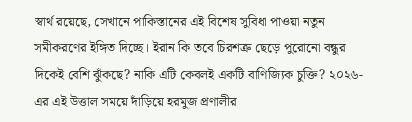স্বার্থ রয়েছে, সেখানে পাকিস্তানের এই বিশেষ সুবিধা পাওয়া নতুন সমীকরণের ইঙ্গিত দিচ্ছে। ইরান কি তবে চিরশত্রু ছেড়ে পুরোনো বন্ধুর দিকেই বেশি ঝুঁকছে? নাকি এটি কেবলই একটি বাণিজ্যিক চুক্তি? ২০২৬-এর এই উত্তাল সময়ে দাঁড়িয়ে হরমুজ প্রণালীর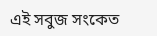এই সবুজ সংকেত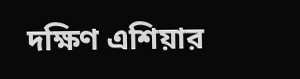দক্ষিণ এশিয়ার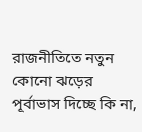রাজনীতিতে নতুন কোনো ঝড়ের পূর্বাভাস দিচ্ছে কি না,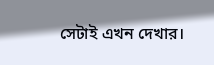সেটাই এখন দেখার।